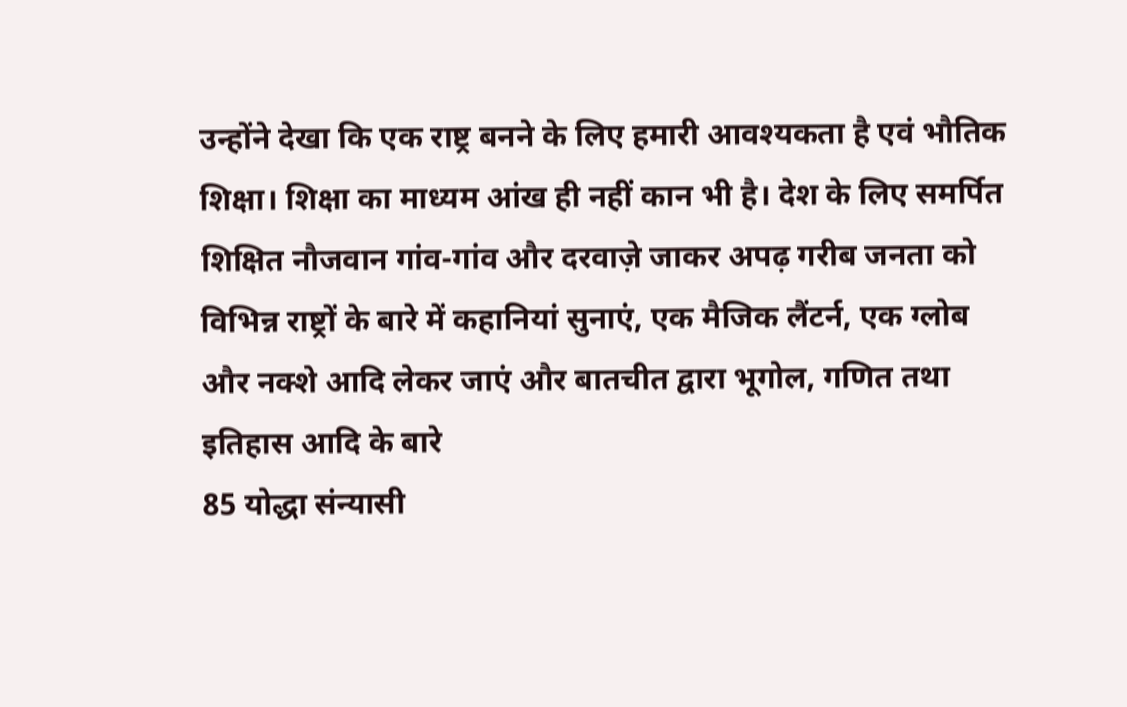उन्होंने देखा कि एक राष्ट्र बनने के लिए हमारी आवश्यकता है एवं भौतिक शिक्षा। शिक्षा का माध्यम आंख ही नहीं कान भी है। देश के लिए समर्पित शिक्षित नौजवान गांव-गांव और दरवाज़े जाकर अपढ़ गरीब जनता को विभिन्न राष्ट्रों के बारे में कहानियां सुनाएं, एक मैजिक लैंटर्न, एक ग्लोब और नक्शे आदि लेकर जाएं और बातचीत द्वारा भूगोल, गणित तथा इतिहास आदि के बारे
85 योद्धा संन्यासी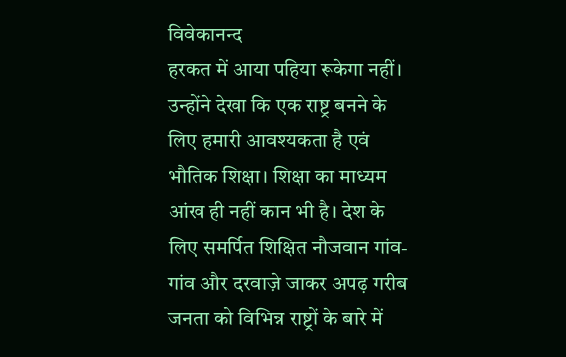विवेकानन्द
हरकत में आया पहिया रूकेगा नहीं।
उन्होंने देखा कि एक राष्ट्र बनने के लिए हमारी आवश्यकता है एवं भौतिक शिक्षा। शिक्षा का माध्यम आंख ही नहीं कान भी है। देश के लिए समर्पित शिक्षित नौजवान गांव-गांव और दरवाज़े जाकर अपढ़ गरीब जनता को विभिन्न राष्ट्रों के बारे में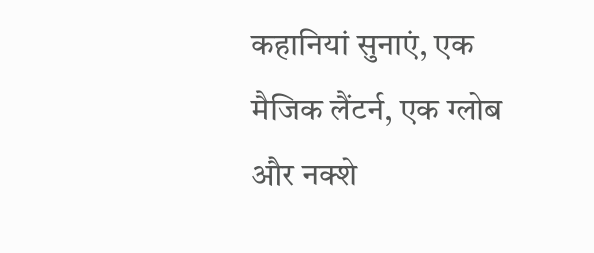कहानियां सुनाएं, एक मैजिक लैंटर्न, एक ग्लोब और नक्शे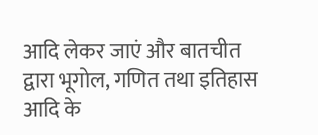आदि लेकर जाएं और बातचीत द्वारा भूगोल, गणित तथा इतिहास आदि के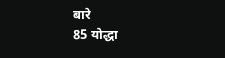बारे
85 योद्धा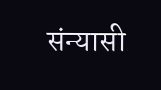संन्यासी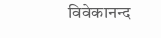विवेकानन्द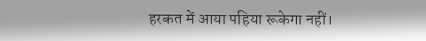हरकत में आया पहिया रूकेगा नहीं।